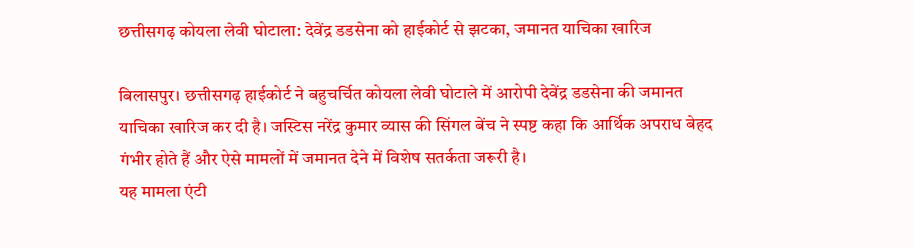छत्तीसगढ़ कोयला लेवी घोटाला: देवेंद्र डडसेना को हाईकोर्ट से झटका, जमानत याचिका खारिज

बिलासपुर। छत्तीसगढ़ हाईकोर्ट ने बहुचर्चित कोयला लेवी घोटाले में आरोपी देवेंद्र डडसेना की जमानत याचिका खारिज कर दी है। जस्टिस नरेंद्र कुमार व्यास की सिंगल बेंच ने स्पष्ट कहा कि आर्थिक अपराध बेहद गंभीर होते हैं और ऐसे मामलों में जमानत देने में विशेष सतर्कता जरूरी है।
यह मामला एंटी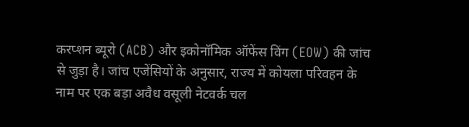करप्शन ब्यूरो (ACB) और इकोनॉमिक ऑफेंस विंग (EOW) की जांच से जुड़ा है। जांच एजेंसियों के अनुसार, राज्य में कोयला परिवहन के नाम पर एक बड़ा अवैध वसूली नेटवर्क चल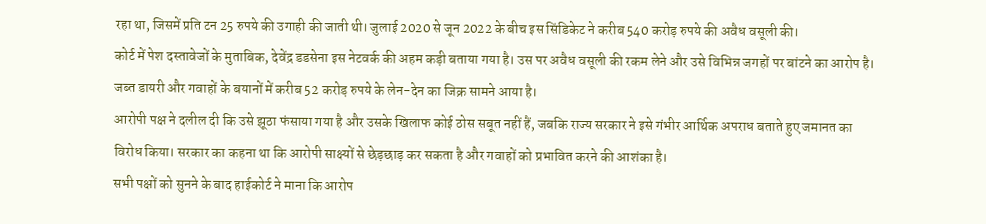रहा था, जिसमें प्रति टन 25 रुपये की उगाही की जाती थी। जुलाई 2020 से जून 2022 के बीच इस सिंडिकेट ने करीब 540 करोड़ रुपये की अवैध वसूली की।
कोर्ट में पेश दस्तावेजों के मुताबिक, देवेंद्र डडसेना इस नेटवर्क की अहम कड़ी बताया गया है। उस पर अवैध वसूली की रकम लेने और उसे विभिन्न जगहों पर बांटने का आरोप है। जब्त डायरी और गवाहों के बयानों में करीब 52 करोड़ रुपये के लेन-देन का जिक्र सामने आया है।
आरोपी पक्ष ने दलील दी कि उसे झूठा फंसाया गया है और उसके खिलाफ कोई ठोस सबूत नहीं हैं, जबकि राज्य सरकार ने इसे गंभीर आर्थिक अपराध बताते हुए जमानत का विरोध किया। सरकार का कहना था कि आरोपी साक्ष्यों से छेड़छाड़ कर सकता है और गवाहों को प्रभावित करने की आशंका है।
सभी पक्षों को सुनने के बाद हाईकोर्ट ने माना कि आरोप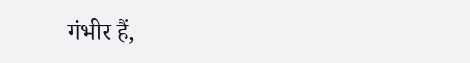गंभीर हैं,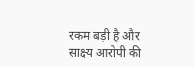रकम बड़ी है और साक्ष्य आरोपी की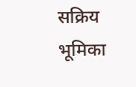सक्रिय भूमिका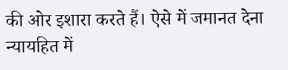की ओर इशारा करते हैं। ऐसे में जमानत देना न्यायहित में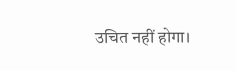उचित नहीं होगा।